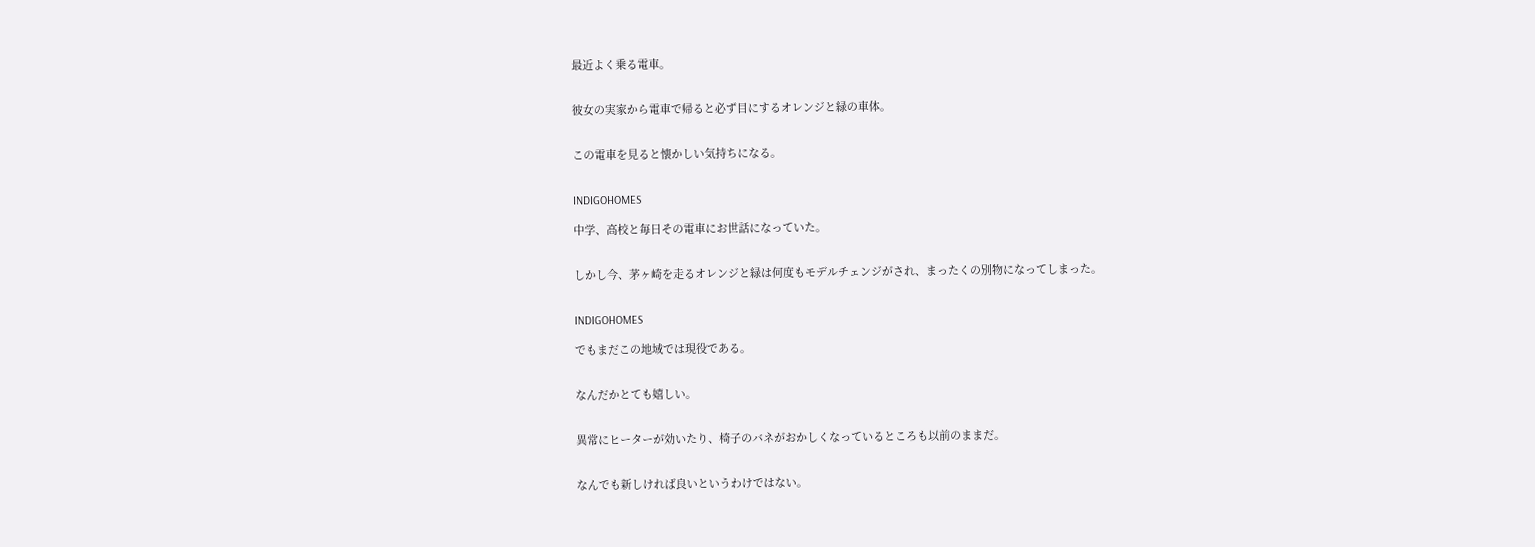最近よく乗る電車。


彼女の実家から電車で帰ると必ず目にするオレンジと緑の車体。


この電車を見ると懐かしい気持ちになる。


INDIGOHOMES

中学、高校と毎日その電車にお世話になっていた。


しかし今、茅ヶ崎を走るオレンジと緑は何度もモデルチェンジがされ、まったくの別物になってしまった。


INDIGOHOMES

でもまだこの地域では現役である。


なんだかとても嬉しい。


異常にヒーターが効いたり、椅子のバネがおかしくなっているところも以前のままだ。


なんでも新しければ良いというわけではない。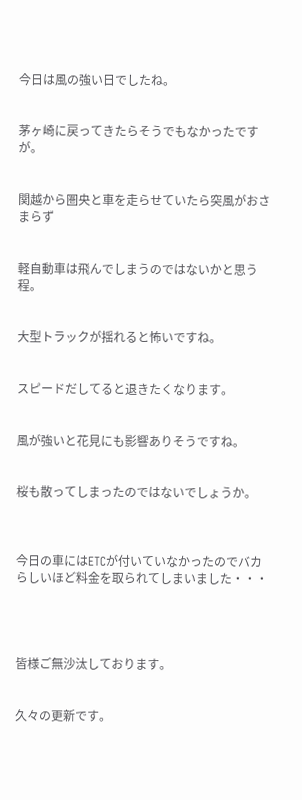今日は風の強い日でしたね。


茅ヶ崎に戻ってきたらそうでもなかったですが。


関越から圏央と車を走らせていたら突風がおさまらず


軽自動車は飛んでしまうのではないかと思う程。


大型トラックが揺れると怖いですね。


スピードだしてると退きたくなります。


風が強いと花見にも影響ありそうですね。


桜も散ってしまったのではないでしょうか。



今日の車にはETCが付いていなかったのでバカらしいほど料金を取られてしまいました・・・




皆様ご無沙汰しております。


久々の更新です。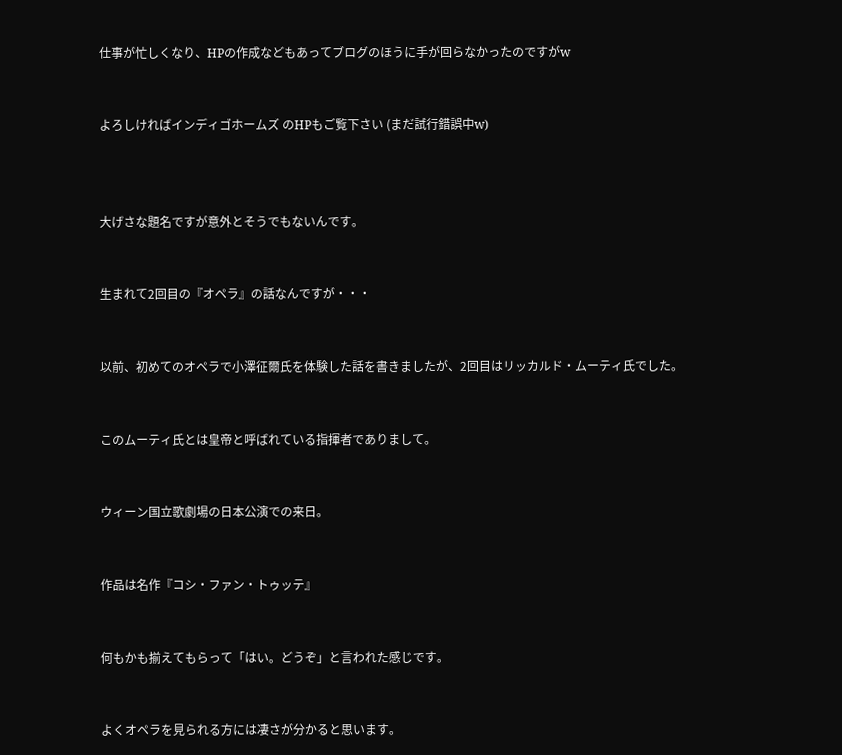仕事が忙しくなり、HPの作成などもあってブログのほうに手が回らなかったのですがw


よろしければインディゴホームズ のHPもご覧下さい (まだ試行錯誤中w)



大げさな題名ですが意外とそうでもないんです。


生まれて2回目の『オペラ』の話なんですが・・・


以前、初めてのオペラで小澤征爾氏を体験した話を書きましたが、2回目はリッカルド・ムーティ氏でした。


このムーティ氏とは皇帝と呼ばれている指揮者でありまして。


ウィーン国立歌劇場の日本公演での来日。


作品は名作『コシ・ファン・トゥッテ』


何もかも揃えてもらって「はい。どうぞ」と言われた感じです。


よくオペラを見られる方には凄さが分かると思います。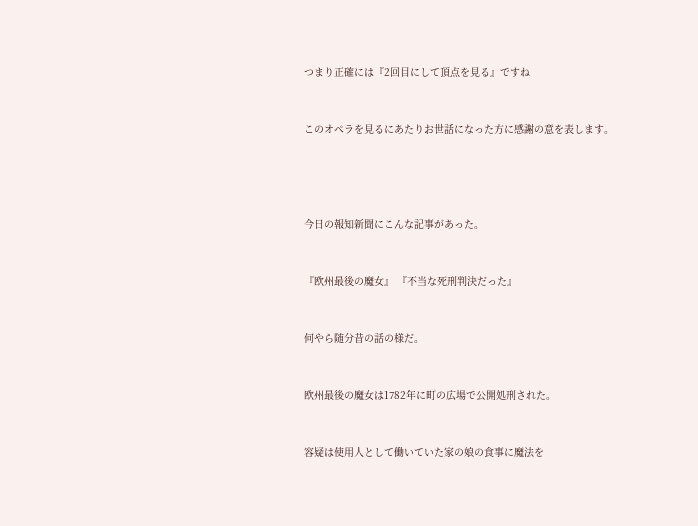つまり正確には『2回目にして頂点を見る』ですね


このオペラを見るにあたりお世話になった方に感謝の意を表します。




今日の報知新聞にこんな記事があった。


『欧州最後の魔女』 『不当な死刑判決だった』


何やら随分昔の話の様だ。


欧州最後の魔女は1782年に町の広場で公開処刑された。


容疑は使用人として働いていた家の娘の食事に魔法を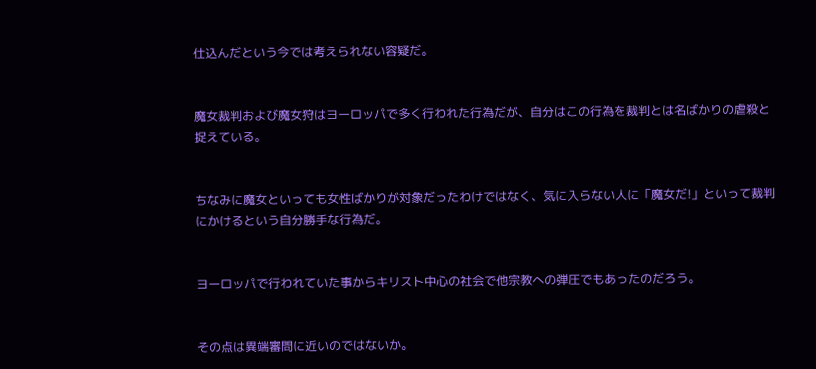仕込んだという今では考えられない容疑だ。


魔女裁判および魔女狩はヨーロッパで多く行われた行為だが、自分はこの行為を裁判とは名ばかりの虐殺と捉えている。


ちなみに魔女といっても女性ばかりが対象だったわけではなく、気に入らない人に「魔女だ!」といって裁判にかけるという自分勝手な行為だ。


ヨーロッパで行われていた事からキリスト中心の社会で他宗教への弾圧でもあったのだろう。


その点は異端審問に近いのではないか。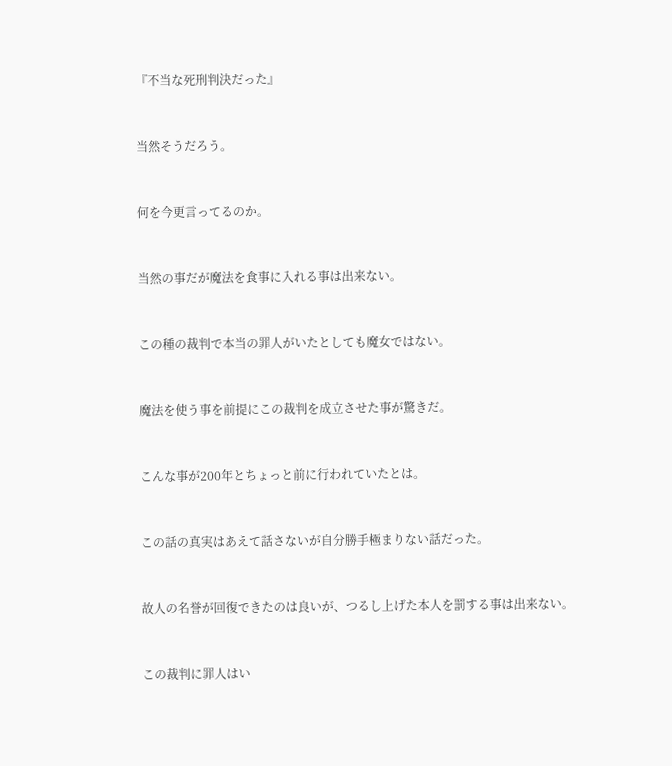『不当な死刑判決だった』


当然そうだろう。


何を今更言ってるのか。


当然の事だが魔法を食事に入れる事は出来ない。


この種の裁判で本当の罪人がいたとしても魔女ではない。


魔法を使う事を前提にこの裁判を成立させた事が驚きだ。


こんな事が200年とちょっと前に行われていたとは。


この話の真実はあえて話さないが自分勝手極まりない話だった。


故人の名誉が回復できたのは良いが、つるし上げた本人を罰する事は出来ない。


この裁判に罪人はい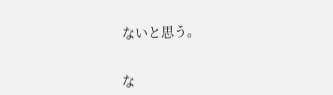ないと思う。


な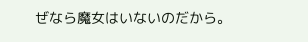ぜなら魔女はいないのだから。